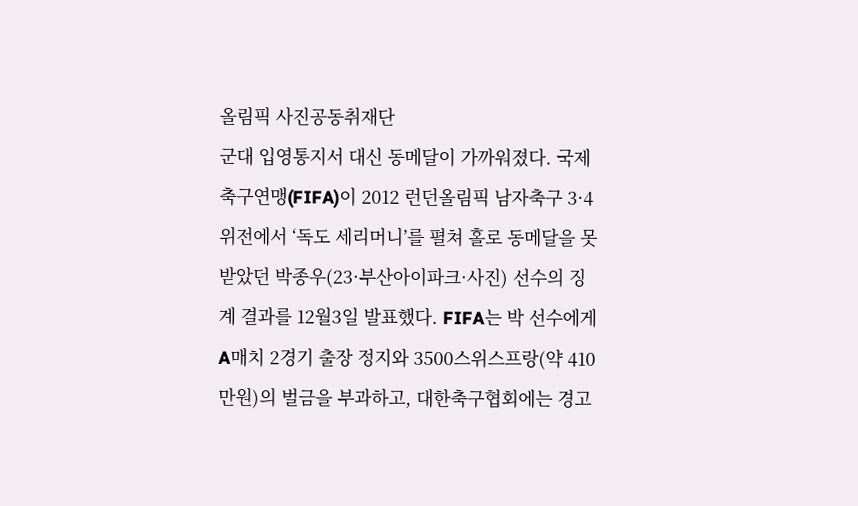올림픽 사진공동취재단
군대 입영통지서 대신 동메달이 가까워졌다. 국제축구연맹(FIFA)이 2012 런던올림픽 남자축구 3·4위전에서 ‘독도 세리머니’를 펼쳐 홀로 동메달을 못 받았던 박종우(23·부산아이파크·사진) 선수의 징계 결과를 12월3일 발표했다. FIFA는 박 선수에게 A매치 2경기 출장 정지와 3500스위스프랑(약 410만원)의 벌금을 부과하고, 대한축구협회에는 경고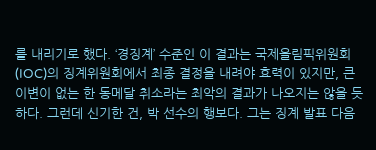를 내리기로 했다. ‘경징계’ 수준인 이 결과는 국제올림픽위원회(IOC)의 징계위원회에서 최종 결정을 내려야 효력이 있지만, 큰 이변이 없는 한 동메달 취소라는 최악의 결과가 나오지는 않을 듯하다. 그런데 신기한 건, 박 선수의 행보다. 그는 징계 발표 다음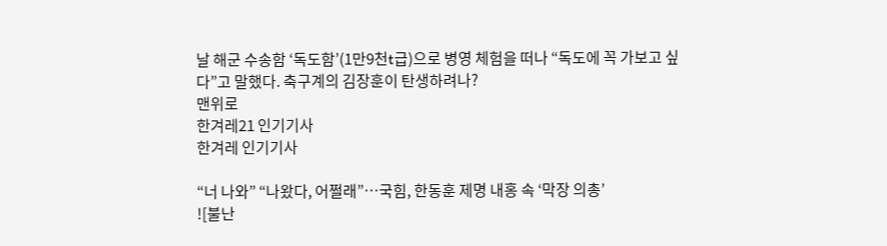날 해군 수송함 ‘독도함’(1만9천t급)으로 병영 체험을 떠나 “독도에 꼭 가보고 싶다”고 말했다. 축구계의 김장훈이 탄생하려나?
맨위로
한겨레21 인기기사
한겨레 인기기사

“너 나와” “나왔다, 어쩔래”…국힘, 한동훈 제명 내홍 속 ‘막장 의총’
![불난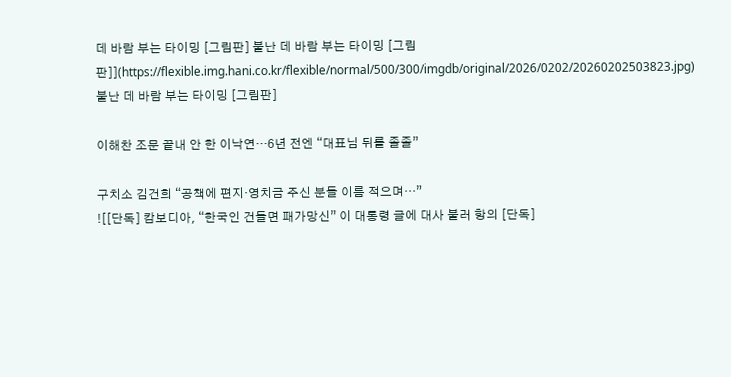데 바람 부는 타이밍 [그림판] 불난 데 바람 부는 타이밍 [그림판]](https://flexible.img.hani.co.kr/flexible/normal/500/300/imgdb/original/2026/0202/20260202503823.jpg)
불난 데 바람 부는 타이밍 [그림판]

이해찬 조문 끝내 안 한 이낙연…6년 전엔 “대표님 뒤를 졸졸”

구치소 김건희 “공책에 편지·영치금 주신 분들 이름 적으며…”
![[단독] 캄보디아, “한국인 건들면 패가망신” 이 대통령 글에 대사 불러 항의 [단독]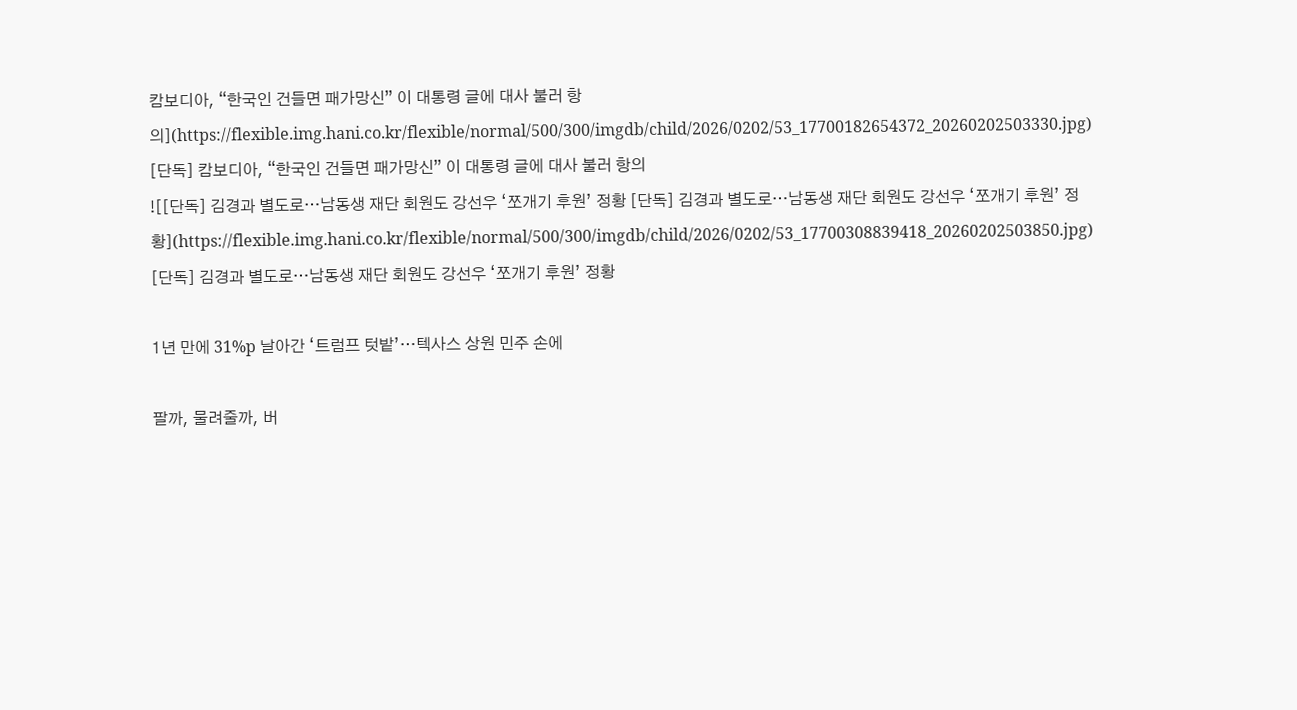캄보디아, “한국인 건들면 패가망신” 이 대통령 글에 대사 불러 항의](https://flexible.img.hani.co.kr/flexible/normal/500/300/imgdb/child/2026/0202/53_17700182654372_20260202503330.jpg)
[단독] 캄보디아, “한국인 건들면 패가망신” 이 대통령 글에 대사 불러 항의
![[단독] 김경과 별도로…남동생 재단 회원도 강선우 ‘쪼개기 후원’ 정황 [단독] 김경과 별도로…남동생 재단 회원도 강선우 ‘쪼개기 후원’ 정황](https://flexible.img.hani.co.kr/flexible/normal/500/300/imgdb/child/2026/0202/53_17700308839418_20260202503850.jpg)
[단독] 김경과 별도로…남동생 재단 회원도 강선우 ‘쪼개기 후원’ 정황

1년 만에 31%p 날아간 ‘트럼프 텃밭’…텍사스 상원 민주 손에

팔까, 물려줄까, 버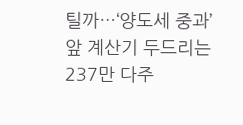틸까…‘양도세 중과’ 앞 계산기 두드리는 237만 다주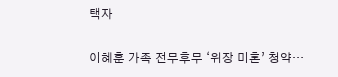택자

이혜훈 가족 전무후무 ‘위장 미혼’ 청약…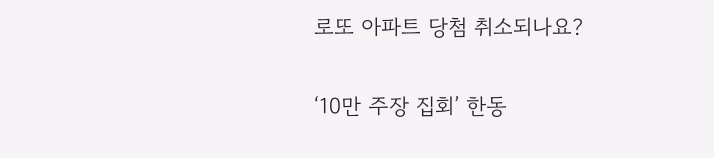로또 아파트 당첨 취소되나요?

‘10만 주장 집회’ 한동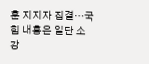훈 지지자 집결…국힘 내홍은 일단 소강